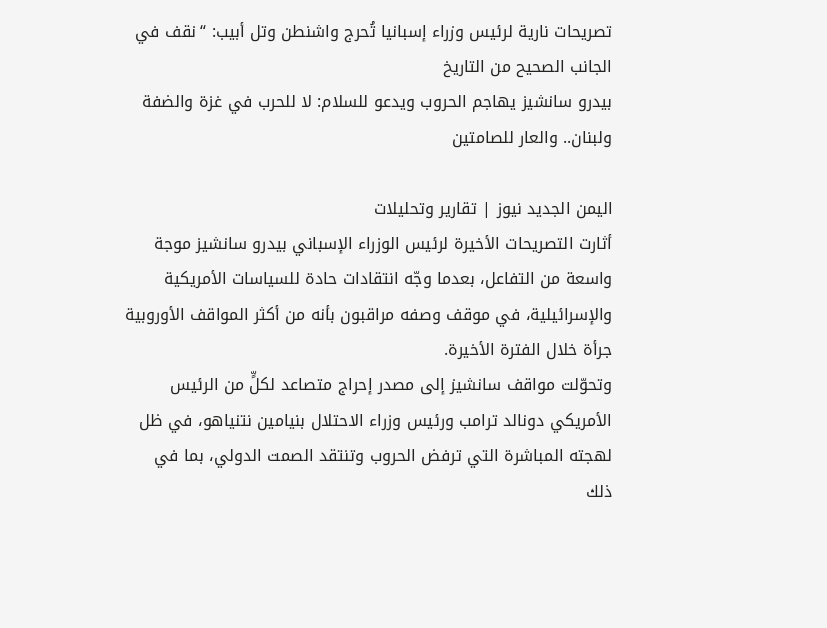تصريحات نارية لرئيس وزراء إسبانيا تُحرج واشنطن وتل أبيب: “نقف في الجانب الصحيح من التاريخ
بيدرو سانشيز يهاجم الحروب ويدعو للسلام: لا للحرب في غزة والضفة ولبنان.. والعار للصامتين

اليمن الجديد نيوز | تقارير وتحليلات
أثارت التصريحات الأخيرة لرئيس الوزراء الإسباني بيدرو سانشيز موجة واسعة من التفاعل، بعدما وجّه انتقادات حادة للسياسات الأمريكية والإسرائيلية، في موقف وصفه مراقبون بأنه من أكثر المواقف الأوروبية جرأة خلال الفترة الأخيرة.
وتحوّلت مواقف سانشيز إلى مصدر إحراج متصاعد لكلٍّ من الرئيس الأمريكي دونالد ترامب ورئيس وزراء الاحتلال بنيامين نتنياهو، في ظل لهجته المباشرة التي ترفض الحروب وتنتقد الصمت الدولي، بما في ذلك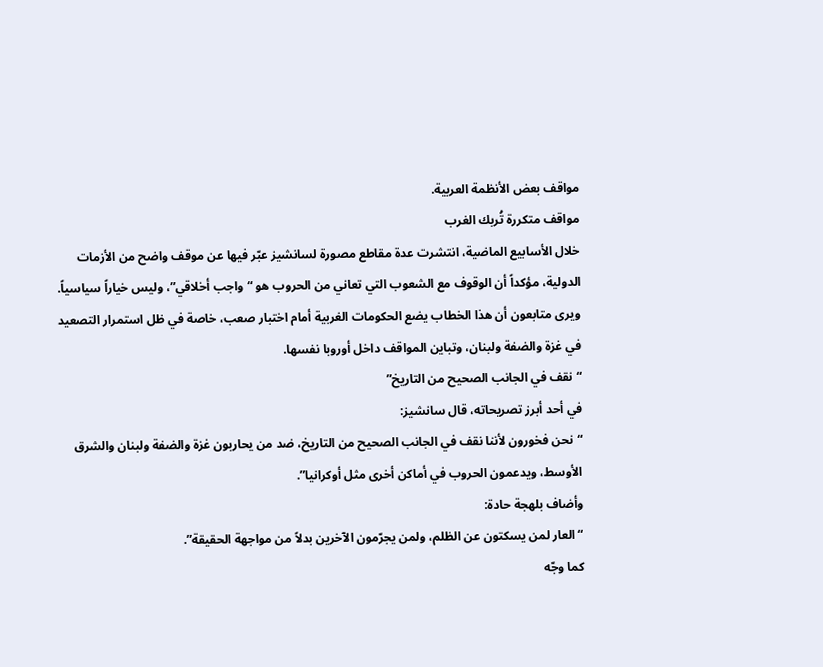مواقف بعض الأنظمة العربية.
مواقف متكررة تُربك الغرب
خلال الأسابيع الماضية، انتشرت عدة مقاطع مصورة لسانشيز عبّر فيها عن موقف واضح من الأزمات الدولية، مؤكداً أن الوقوف مع الشعوب التي تعاني من الحروب هو “واجب أخلاقي”، وليس خياراً سياسياً.
ويرى متابعون أن هذا الخطاب يضع الحكومات الغربية أمام اختبار صعب، خاصة في ظل استمرار التصعيد في غزة والضفة ولبنان، وتباين المواقف داخل أوروبا نفسها.
“نقف في الجانب الصحيح من التاريخ”
في أحد أبرز تصريحاته، قال سانشيز:
“نحن فخورون لأننا نقف في الجانب الصحيح من التاريخ، ضد من يحاربون غزة والضفة ولبنان والشرق الأوسط، ويدعمون الحروب في أماكن أخرى مثل أوكرانيا”.
وأضاف بلهجة حادة:
“العار لمن يسكتون عن الظلم، ولمن يجرّمون الآخرين بدلاً من مواجهة الحقيقة”.
كما وجّه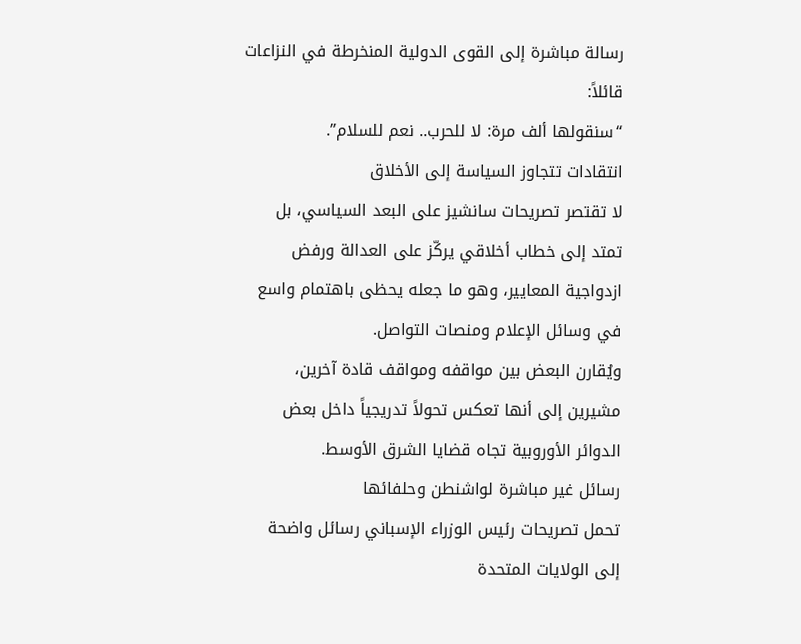رسالة مباشرة إلى القوى الدولية المنخرطة في النزاعات قائلاً:
“سنقولها ألف مرة: لا للحرب.. نعم للسلام”.
انتقادات تتجاوز السياسة إلى الأخلاق
لا تقتصر تصريحات سانشيز على البعد السياسي، بل تمتد إلى خطاب أخلاقي يركّز على العدالة ورفض ازدواجية المعايير، وهو ما جعله يحظى باهتمام واسع في وسائل الإعلام ومنصات التواصل.
ويُقارن البعض بين مواقفه ومواقف قادة آخرين، مشيرين إلى أنها تعكس تحولاً تدريجياً داخل بعض الدوائر الأوروبية تجاه قضايا الشرق الأوسط.
رسائل غير مباشرة لواشنطن وحلفائها
تحمل تصريحات رئيس الوزراء الإسباني رسائل واضحة إلى الولايات المتحدة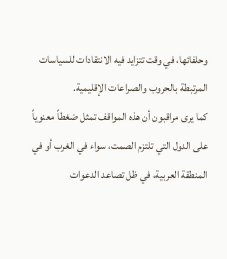وحلفائها، في وقت تتزايد فيه الانتقادات للسياسات المرتبطة بالحروب والصراعات الإقليمية.
كما يرى مراقبون أن هذه المواقف تمثل ضغطاً معنوياً على الدول التي تلتزم الصمت، سواء في الغرب أو في المنطقة العربية، في ظل تصاعد الدعوات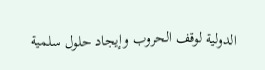الدولية لوقف الحروب وإيجاد حلول سلمية